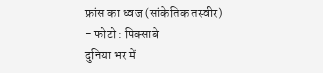फ्रांस का ध्वज (सांकेतिक तस्वीर)
- फोटो : पिक्साबे
दुनिया भर में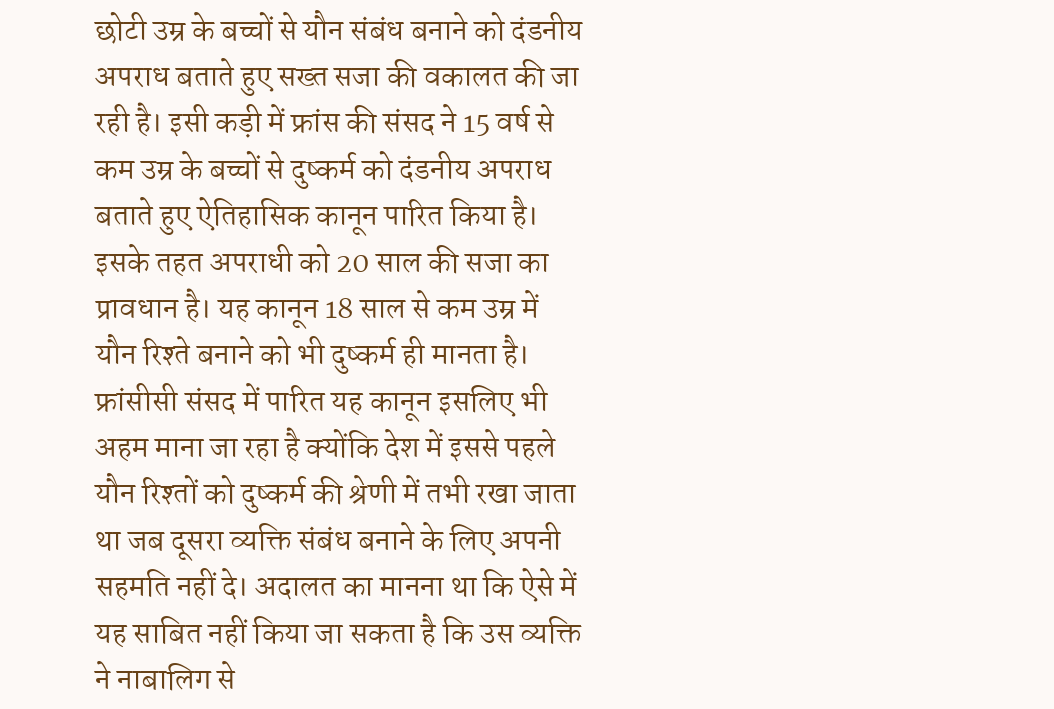छोटी उम्र के बच्चों से यौन संबंध बनाने को दंडनीय अपराध बताते हुए सख्त सजा की वकालत की जा रही है। इसी कड़ी में फ्रांस की संसद ने 15 वर्ष से कम उम्र के बच्चों से दुष्कर्म को दंडनीय अपराध बताते हुए ऐतिहासिक कानून पारित किया है। इसके तहत अपराधी को 20 साल की सजा का प्रावधान है। यह कानून 18 साल से कम उम्र में यौन रिश्ते बनाने को भी दुष्कर्म ही मानता है।
फ्रांसीसी संसद में पारित यह कानून इसलिए भी अहम माना जा रहा है क्योंकि देश में इससे पहले यौन रिश्तों को दुष्कर्म की श्रेणी में तभी रखा जाता था जब दूसरा व्यक्ति संबंध बनाने के लिए अपनी सहमति नहीं दे। अदालत का मानना था कि ऐसे में यह साबित नहीं किया जा सकता है कि उस व्यक्ति ने नाबालिग से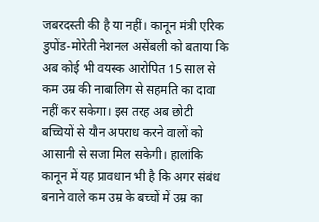जबरदस्ती की है या नहीं। कानून मंत्री एरिक डुपोंड-मोरेती नेशनल असेंबली को बताया कि अब कोई भी वयस्क आरोपित 15 साल से कम उम्र की नाबालिग से सहमति का दावा नहीं कर सकेगा। इस तरह अब छोटी बच्चियों से यौन अपराध करने वालों को आसानी से सजा मिल सकेगी। हालांकि कानून में यह प्रावधान भी है कि अगर संबंध बनाने वाले कम उम्र के बच्चों में उम्र का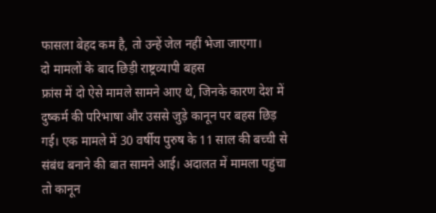फासला बेहद कम है, तो उन्हें जेल नहीं भेजा जाएगा।
दो मामलों के बाद छिड़ी राष्ट्रव्यापी बहस
फ्रांस में दो ऐसे मामले सामने आए थे, जिनके कारण देश में दुष्कर्म की परिभाषा और उससे जुड़े कानून पर बहस छिड़ गई। एक मामले में 30 वर्षीय पुरुष के 11 साल की बच्ची से संबंध बनाने की बात सामने आई। अदालत में मामला पहुंचा तो कानून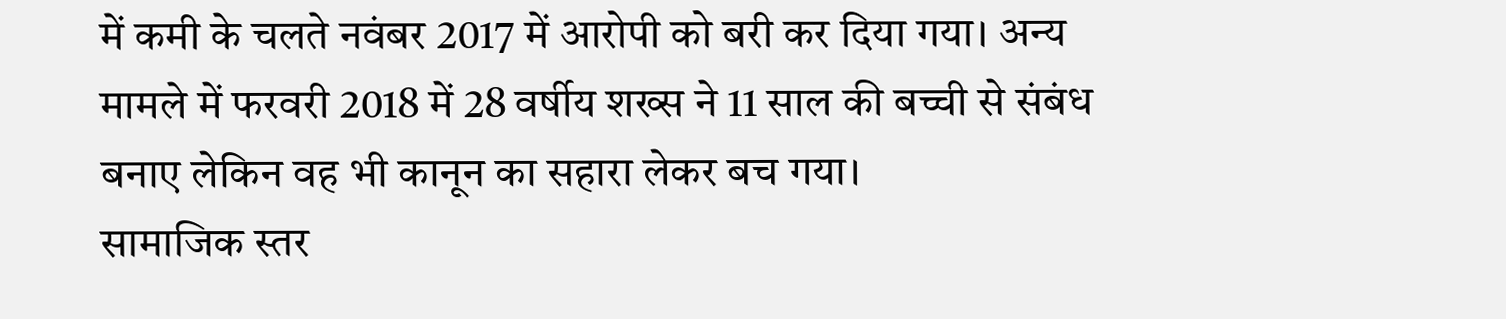में कमी के चलते नवंबर 2017 में आरोपी को बरी कर दिया गया। अन्य मामले में फरवरी 2018 में 28 वर्षीय शख्स ने 11 साल की बच्ची से संबंध बनाए लेकिन वह भी कानून का सहारा लेकर बच गया।
सामाजिक स्तर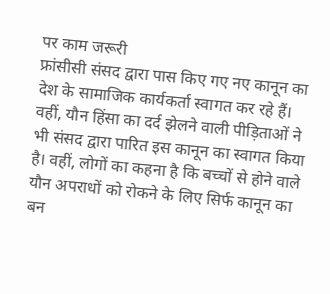पर काम जरूरी
फ्रांसीसी संसद द्वारा पास किए गए नए कानून का देश के सामाजिक कार्यकर्ता स्वागत कर रहे हैं। वहीं, यौन हिंसा का दर्द झेलने वाली पीड़िताओं ने भी संसद द्वारा पारित इस कानून का स्वागत किया है। वहीं, लोगों का कहना है कि बच्चों से होने वाले यौन अपराधों को रोकने के लिए सिर्फ कानून का बन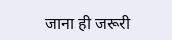जाना ही जरूरी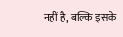नहीं है, बल्कि इसके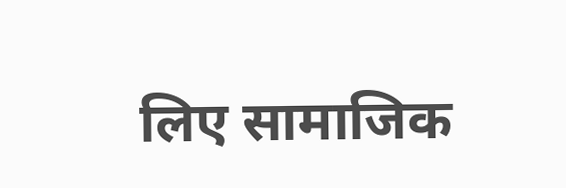लिए सामाजिक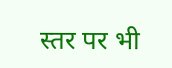स्तर पर भी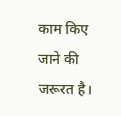काम किए जाने की जरूरत है।